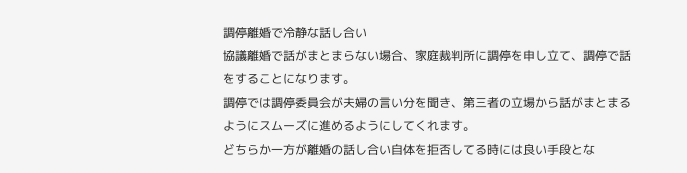調停離婚で冷静な話し合い
協議離婚で話がまとまらない場合、家庭裁判所に調停を申し立て、調停で話をすることになります。
調停では調停委員会が夫婦の言い分を聞き、第三者の立場から話がまとまるようにスムーズに進めるようにしてくれます。
どちらか一方が離婚の話し合い自体を拒否してる時には良い手段とな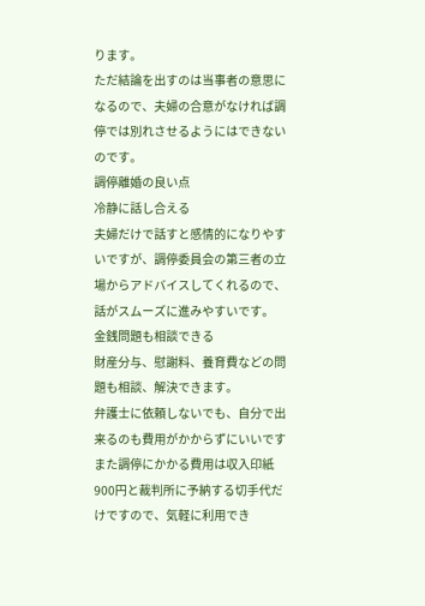ります。
ただ結論を出すのは当事者の意思になるので、夫婦の合意がなければ調停では別れさせるようにはできないのです。
調停離婚の良い点
冷静に話し合える
夫婦だけで話すと感情的になりやすいですが、調停委員会の第三者の立場からアドバイスしてくれるので、話がスムーズに進みやすいです。
金銭問題も相談できる
財産分与、慰謝料、養育費などの問題も相談、解決できます。
弁護士に依頼しないでも、自分で出来るのも費用がかからずにいいです
また調停にかかる費用は収入印紙900円と裁判所に予納する切手代だけですので、気軽に利用でき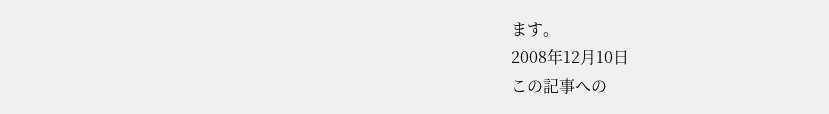ます。
2008年12月10日
この記事への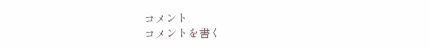コメント
コメントを書く